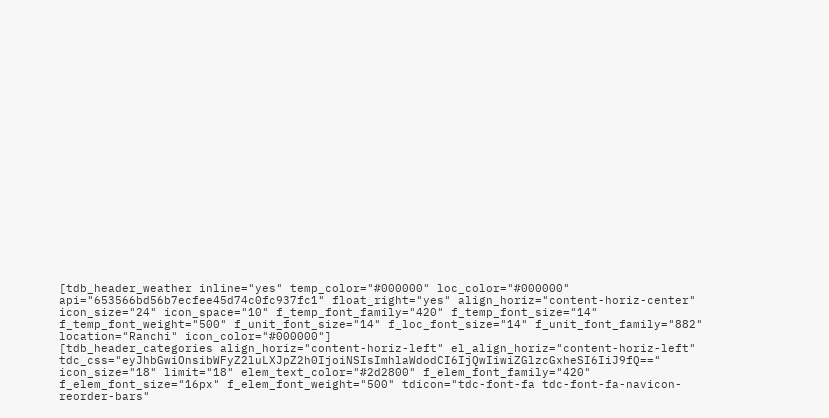[tdb_header_weather inline="yes" temp_color="#000000" loc_color="#000000" api="653566bd56b7ecfee45d74c0fc937fc1" float_right="yes" align_horiz="content-horiz-center" icon_size="24" icon_space="10" f_temp_font_family="420" f_temp_font_size="14" f_temp_font_weight="500" f_unit_font_size="14" f_loc_font_size="14" f_unit_font_family="882" location="Ranchi" icon_color="#000000"]
[tdb_header_categories align_horiz="content-horiz-left" el_align_horiz="content-horiz-left" tdc_css="eyJhbGwiOnsibWFyZ2luLXJpZ2h0IjoiNSIsImhlaWdodCI6IjQwIiwiZGlzcGxheSI6IiJ9fQ==" icon_size="18" limit="18" elem_text_color="#2d2800" f_elem_font_family="420" f_elem_font_size="16px" f_elem_font_weight="500" tdicon="tdc-font-fa tdc-font-fa-navicon-reorder-bars"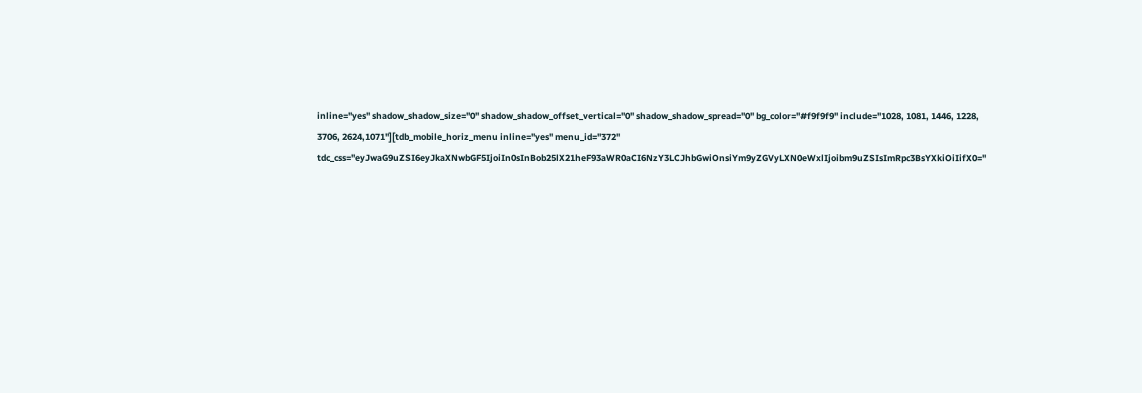inline="yes" shadow_shadow_size="0" shadow_shadow_offset_vertical="0" shadow_shadow_spread="0" bg_color="#f9f9f9" include="1028, 1081, 1446, 1228, 3706, 2624,1071"][tdb_mobile_horiz_menu inline="yes" menu_id="372" tdc_css="eyJwaG9uZSI6eyJkaXNwbGF5IjoiIn0sInBob25lX21heF93aWR0aCI6NzY3LCJhbGwiOnsiYm9yZGVyLXN0eWxlIjoibm9uZSIsImRpc3BsYXkiOiIifX0="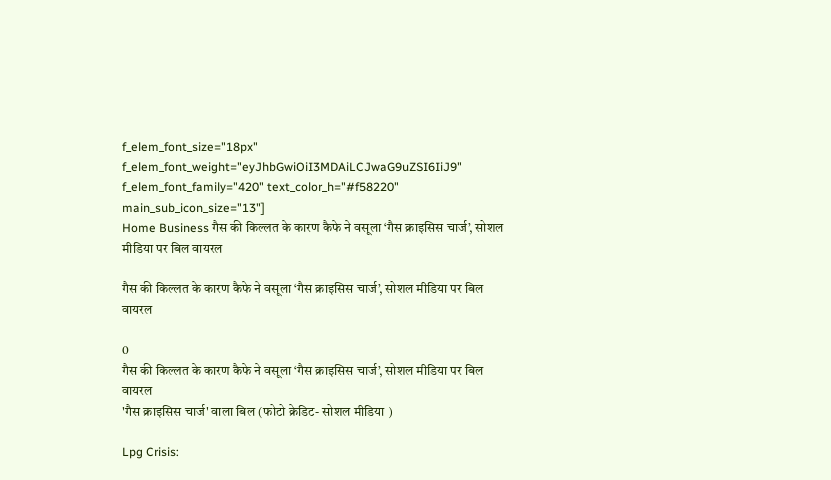f_elem_font_size="18px" f_elem_font_weight="eyJhbGwiOiI3MDAiLCJwaG9uZSI6IiJ9" f_elem_font_family="420" text_color_h="#f58220" main_sub_icon_size="13"]
Home Business गैस की किल्लत के कारण कैफे ने वसूला ‘गैस क्राइसिस चार्ज’, सोशल मीडिया पर बिल वायरल

गैस की किल्लत के कारण कैफे ने वसूला ‘गैस क्राइसिस चार्ज’, सोशल मीडिया पर बिल वायरल

0
गैस की किल्लत के कारण कैफे ने वसूला ‘गैस क्राइसिस चार्ज’, सोशल मीडिया पर बिल वायरल
'गैस क्राइसिस चार्ज' वाला बिल (फोटो क्रेडिट- सोशल मीडिया )

Lpg Crisis: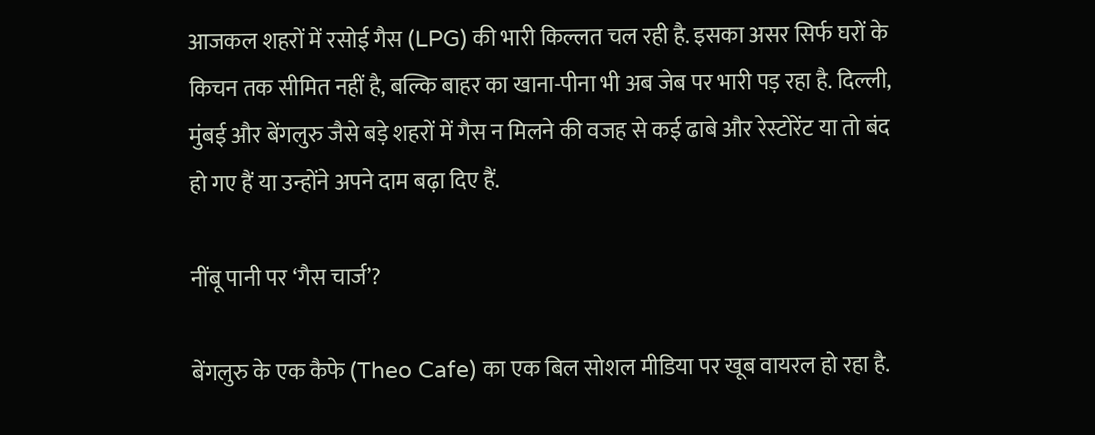आजकल शहरों में रसोई गैस (LPG) की भारी किल्लत चल रही है. इसका असर सिर्फ घरों के किचन तक सीमित नहीं है, बल्कि बाहर का खाना-पीना भी अब जेब पर भारी पड़ रहा है. दिल्ली, मुंबई और बेंगलुरु जैसे बड़े शहरों में गैस न मिलने की वजह से कई ढाबे और रेस्टोरेंट या तो बंद हो गए हैं या उन्होंने अपने दाम बढ़ा दिए हैं.

नींबू पानी पर ‘गैस चार्ज’?

बेंगलुरु के एक कैफे (Theo Cafe) का एक बिल सोशल मीडिया पर खूब वायरल हो रहा है.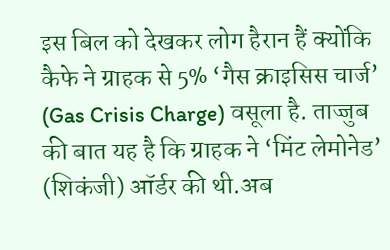इस बिल को देखकर लोग हैरान हैं क्योंकि कैफे ने ग्राहक से 5% ‘गैस क्राइसिस चार्ज’ (Gas Crisis Charge) वसूला है. ताज्जुब की बात यह है कि ग्राहक ने ‘मिंट लेमोनेड’ (शिकंजी) ऑर्डर की थी.अब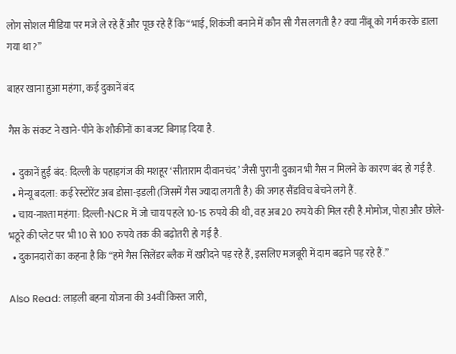लोग सोशल मीडिया पर मजे ले रहे हैं और पूछ रहे हैं कि “भाई, शिकंजी बनाने में कौन सी गैस लगती है? क्या नींबू को गर्म करके डाला गया था?”

बाहर खाना हुआ महंगा, कई दुकानें बंद

गैस के संकट ने खाने-पीने के शौकीनों का बजट बिगाड़ दिया है.

  • दुकानें हुईं बंद: दिल्ली के पहाड़गंज की मशहूर ‘सीताराम दीवानचंद’ जैसी पुरानी दुकान भी गैस न मिलने के कारण बंद हो गई है.
  • मेन्यू बदला: कई रेस्टोरेंट अब डोसा-इडली (जिसमें गैस ज्यादा लगती है) की जगह सैंडविच बेचने लगे हैं.
  • चाय-नाश्ता महंगा: दिल्ली-NCR में जो चाय पहले 10-15 रुपये की थी, वह अब 20 रुपये की मिल रही है.मोमोज, पोहा और छोले-भठूरे की प्लेट पर भी 10 से 100 रुपये तक की बढ़ोतरी हो गई है.
  • दुकानदारों का कहना है कि “हमे गैस सिलेंडर ब्लैक में खरीदने पड़ रहे हैं, इसलिए मजबूरी में दाम बढ़ाने पड़ रहे हैं.”

Also Read: लाड़ली बहना योजना की 34वीं किस्त जारी,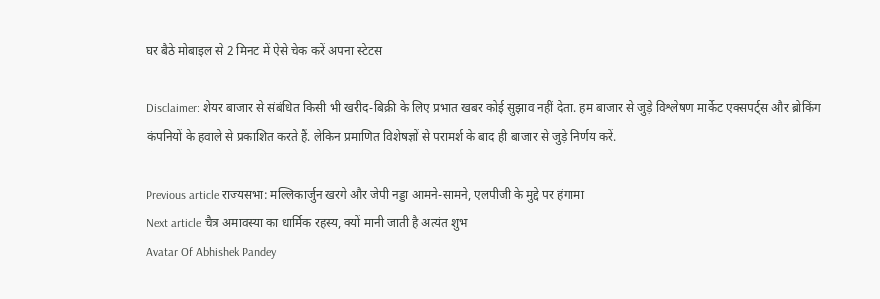घर बैठे मोबाइल से 2 मिनट में ऐसे चेक करें अपना स्टेटस

Disclaimer: शेयर बाजार से संबंधित किसी भी खरीद-बिक्री के लिए प्रभात खबर कोई सुझाव नहीं देता. हम बाजार से जुड़े विश्लेषण मार्केट एक्सपर्ट्स और ब्रोकिंग कंपनियों के हवाले से प्रकाशित करते हैं. लेकिन प्रमाणित विशेषज्ञों से परामर्श के बाद ही बाजार से जुड़े निर्णय करें.

Previous article राज्यसभा: मल्लिकार्जुन खरगे और जेपी नड्डा आमने-सामने, एलपीजी के मुद्दे पर हंगामा
Next article चैत्र अमावस्या का धार्मिक रहस्य, क्यों मानी जाती है अत्यंत शुभ
Avatar Of Abhishek Pandey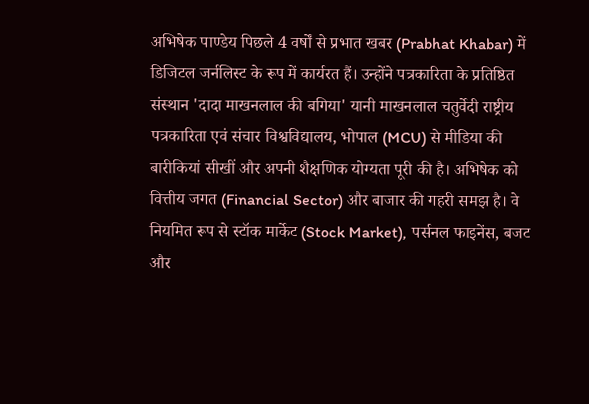अभिषेक पाण्डेय पिछले 4 वर्षों से प्रभात खबर (Prabhat Khabar) में डिजिटल जर्नलिस्ट के रूप में कार्यरत हैं। उन्होंने पत्रकारिता के प्रतिष्ठित संस्थान 'दादा माखनलाल की बगिया' यानी माखनलाल चतुर्वेदी राष्ट्रीय पत्रकारिता एवं संचार विश्वविद्यालय, भोपाल (MCU) से मीडिया की बारीकियां सीखीं और अपनी शैक्षणिक योग्यता पूरी की है। अभिषेक को वित्तीय जगत (Financial Sector) और बाजार की गहरी समझ है। वे नियमित रूप से स्टॉक मार्केट (Stock Market), पर्सनल फाइनेंस, बजट और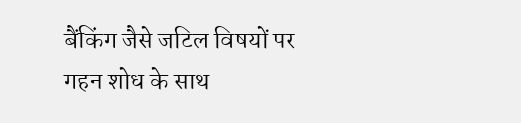बैंकिंग जैसे जटिल विषयों पर गहन शोध के साथ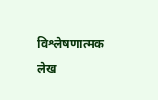विश्लेषणात्मक लेख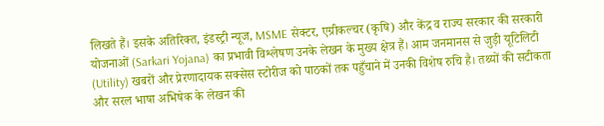लिखते हैं। इसके अतिरिक्त, इंडस्ट्री न्यूज, MSME सेक्टर, एग्रीकल्चर (कृषि) और केंद्र व राज्य सरकार की सरकारी योजनाओं (Sarkari Yojana) का प्रभावी विश्लेषण उनके लेखन के मुख्य क्षेत्र हैं। आम जनमानस से जुड़ी यूटिलिटी (Utility) खबरों और प्रेरणादायक सक्सेस स्टोरीज को पाठकों तक पहुँचाने में उनकी विशेष रुचि है। तथ्यों की सटीकता और सरल भाषा अभिषेक के लेखन की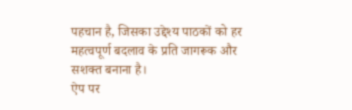पहचान है, जिसका उद्देश्य पाठकों को हर महत्वपूर्ण बदलाव के प्रति जागरूक और सशक्त बनाना है।
ऐप पर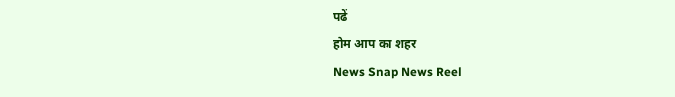पढें
होम आप का शहर
News Snap News Reel